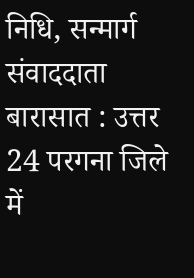निधि, सन्मार्ग संवाददाता
बारासात : उत्तर 24 परगना जिले में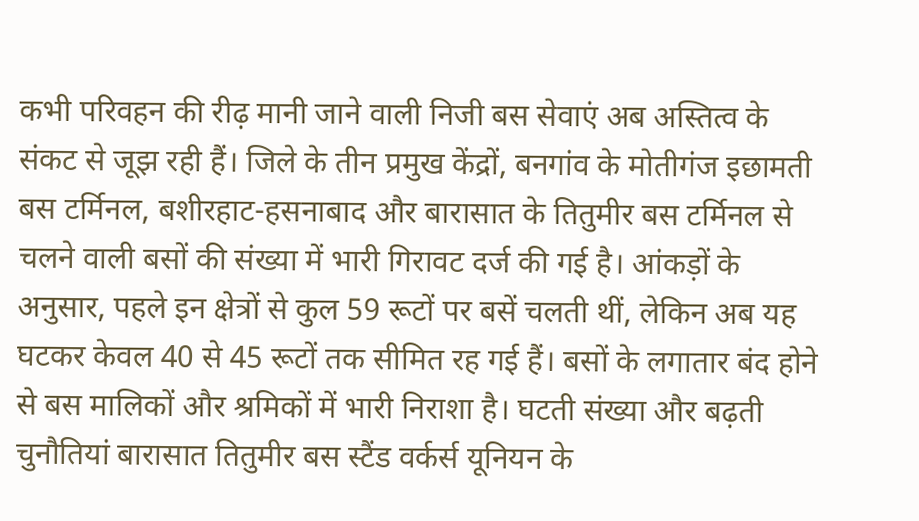कभी परिवहन की रीढ़ मानी जाने वाली निजी बस सेवाएं अब अस्तित्व के संकट से जूझ रही हैं। जिले के तीन प्रमुख केंद्रों, बनगांव के मोतीगंज इछामती बस टर्मिनल, बशीरहाट-हसनाबाद और बारासात के तितुमीर बस टर्मिनल से चलने वाली बसों की संख्या में भारी गिरावट दर्ज की गई है। आंकड़ों के अनुसार, पहले इन क्षेत्रों से कुल 59 रूटों पर बसें चलती थीं, लेकिन अब यह घटकर केवल 40 से 45 रूटों तक सीमित रह गई हैं। बसों के लगातार बंद होने से बस मालिकों और श्रमिकों में भारी निराशा है। घटती संख्या और बढ़ती चुनौतियां बारासात तितुमीर बस स्टैंड वर्कर्स यूनियन के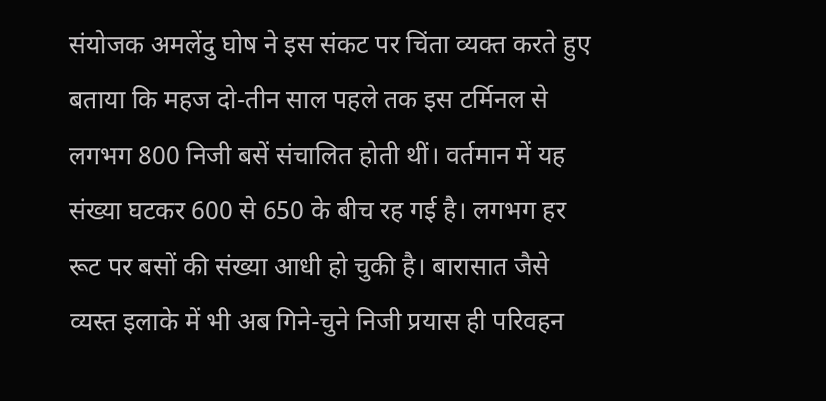संयोजक अमलेंदु घोष ने इस संकट पर चिंता व्यक्त करते हुए बताया कि महज दो-तीन साल पहले तक इस टर्मिनल से लगभग 800 निजी बसें संचालित होती थीं। वर्तमान में यह संख्या घटकर 600 से 650 के बीच रह गई है। लगभग हर रूट पर बसों की संख्या आधी हो चुकी है। बारासात जैसे व्यस्त इलाके में भी अब गिने-चुने निजी प्रयास ही परिवहन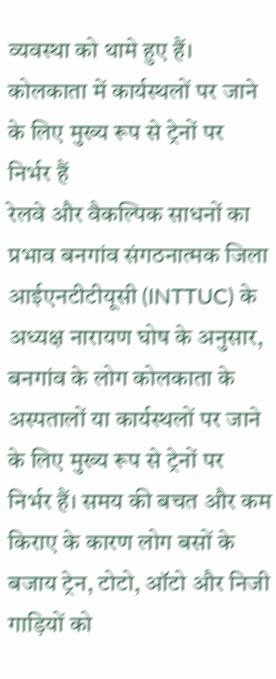व्यवस्था को थामे हुए हैं।
कोलकाता में कार्यस्थलों पर जाने के लिए मुख्य रूप से ट्रेनों पर निर्भर हैं
रेलवे और वैकल्पिक साधनों का प्रभाव बनगांव संगठनात्मक जिला आईएनटीटीयूसी (INTTUC) के अध्यक्ष नारायण घोष के अनुसार, बनगांव के लोग कोलकाता के अस्पतालों या कार्यस्थलों पर जाने के लिए मुख्य रूप से ट्रेनों पर निर्भर हैं। समय की बचत और कम किराए के कारण लोग बसों के बजाय ट्रेन, टोटो, ऑटो और निजी गाड़ियों को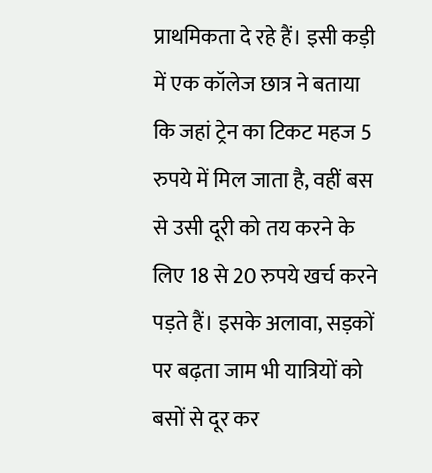प्राथमिकता दे रहे हैं। इसी कड़ी में एक कॉलेज छात्र ने बताया कि जहां ट्रेन का टिकट महज 5 रुपये में मिल जाता है, वहीं बस से उसी दूरी को तय करने के लिए 18 से 20 रुपये खर्च करने पड़ते हैं। इसके अलावा, सड़कों पर बढ़ता जाम भी यात्रियों को बसों से दूर कर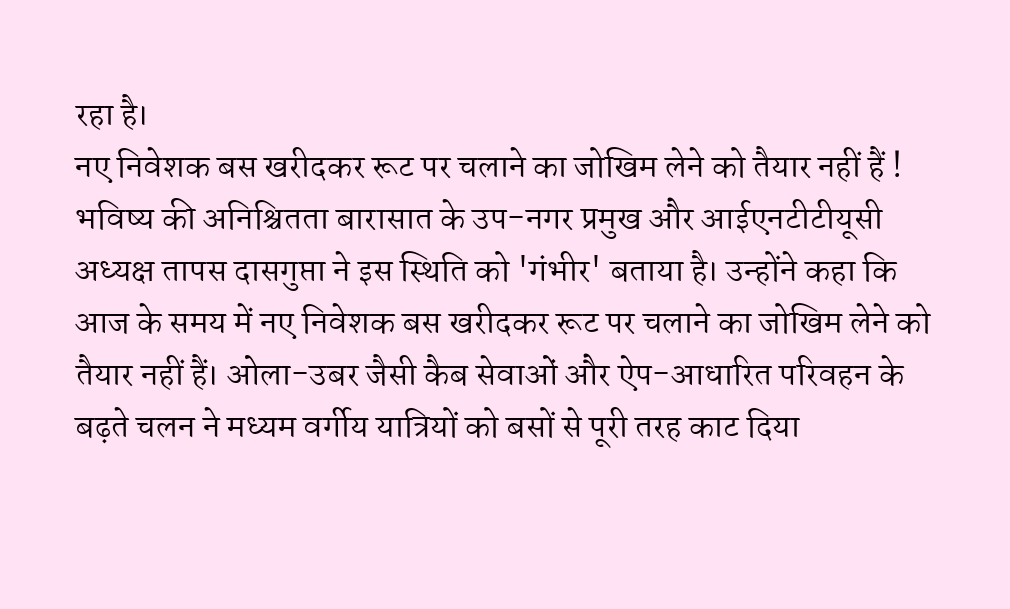रहा है।
नए निवेशक बस खरीदकर रूट पर चलाने का जोखिम लेने को तैयार नहीं हैं !
भविष्य की अनिश्चितता बारासात के उप-नगर प्रमुख और आईएनटीटीयूसी अध्यक्ष तापस दासगुप्ता ने इस स्थिति को 'गंभीर' बताया है। उन्होंने कहा कि आज के समय में नए निवेशक बस खरीदकर रूट पर चलाने का जोखिम लेने को तैयार नहीं हैं। ओला-उबर जैसी कैब सेवाओं और ऐप-आधारित परिवहन के बढ़ते चलन ने मध्यम वर्गीय यात्रियों को बसों से पूरी तरह काट दिया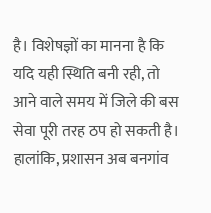है। विशेषज्ञों का मानना है कि यदि यही स्थिति बनी रही, तो आने वाले समय में जिले की बस सेवा पूरी तरह ठप हो सकती है। हालांकि, प्रशासन अब बनगांव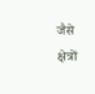जैसे क्षेत्रों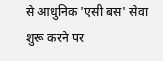से आधुनिक 'एसी बस' सेवा शुरू करने पर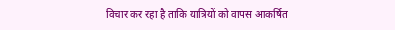विचार कर रहा है ताकि यात्रियों को वापस आकर्षित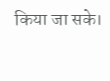किया जा सके।